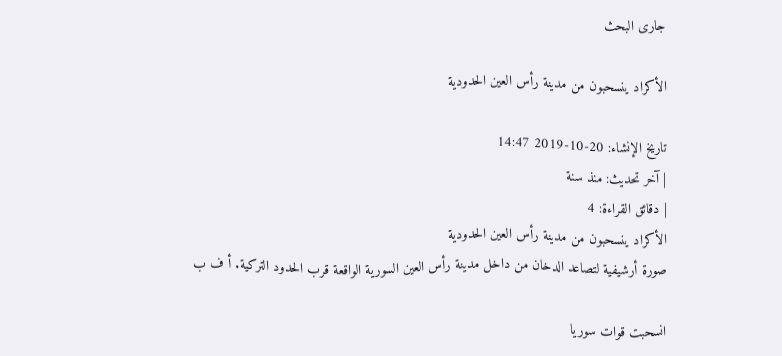جارى البحث

الأكراد ينسحبون من مدينة رأس العين الحدودية

تاريخ الإنشاء: 20-10-2019 14:47
| آخر تحديث: منذ سنة
| دقائق القراءة: 4
الأكراد ينسحبون من مدينة رأس العين الحدودية
صورة أرشيفية لتصاعد الدخان من داخل مدينة رأس العين السورية الواقعة قرب الحدود التركية. أ ف ب

انسحبت قوات سوريا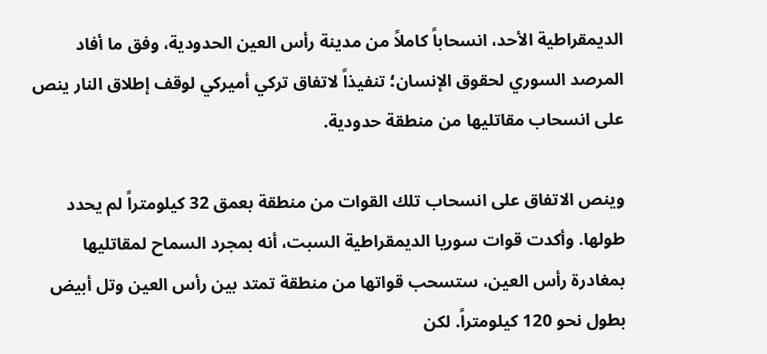الديمقراطية الأحد، انسحاباً كاملاً من مدينة رأس العين الحدودية، وفق ما أفاد المرصد السوري لحقوق الإنسان؛ تنفيذاً لاتفاق تركي أميركي لوقف إطلاق النار ينص على انسحاب مقاتليها من منطقة حدودية.

وينص الاتفاق على انسحاب تلك القوات من منطقة بعمق 32 كيلومتراً لم يحدد طولها. وأكدت قوات سوريا الديمقراطية السبت، أنه بمجرد السماح لمقاتليها بمغادرة رأس العين، ستسحب قواتها من منطقة تمتد بين رأس العين وتل أبيض بطول نحو 120 كيلومتراً. لكن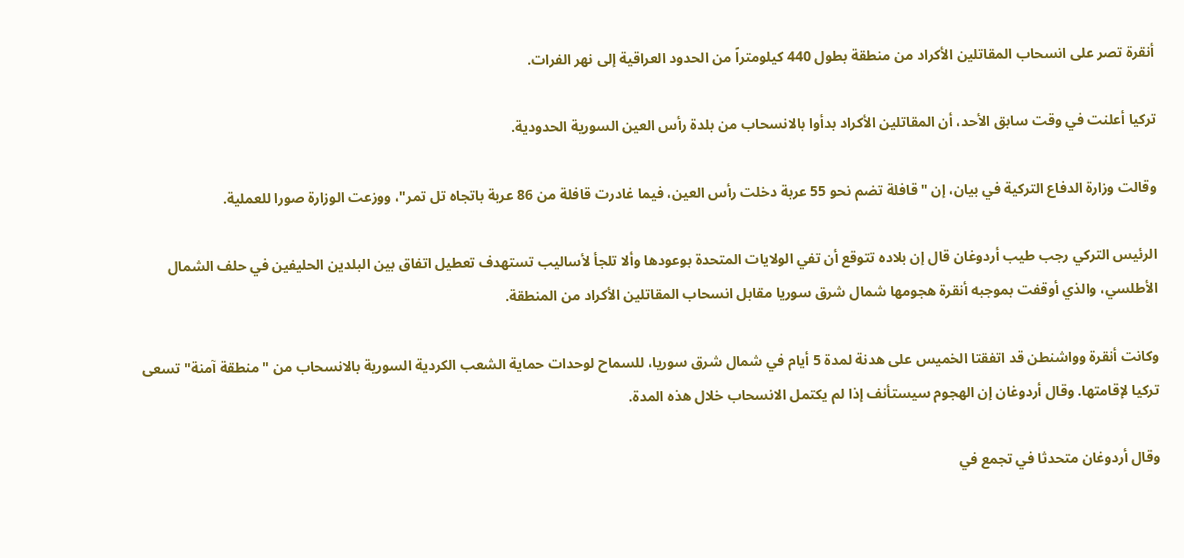أنقرة تصر على انسحاب المقاتلين الأكراد من منطقة بطول 440 كيلومتراً من الحدود العراقية إلى نهر الفرات.

تركيا أعلنت في وقت سابق الأحد، أن المقاتلين الأكراد بدأوا بالانسحاب من بلدة رأس العين السورية الحدودية.

وقالت وزارة الدفاع التركية في بيان، إن "قافلة تضم نحو 55 عربة دخلت رأس العين، فيما غادرت قافلة من 86 عربة باتجاه تل تمر"، ووزعت الوزارة صورا للعملية.

الرئيس التركي رجب طيب أردوغان قال إن بلاده تتوقع أن تفي الولايات المتحدة بوعودها وألا تلجأ لأساليب تستهدف تعطيل اتفاق بين البلدين الحليفين في حلف الشمال الأطلسي، والذي أوقفت بموجبه أنقرة هجومها شمال شرق سوريا مقابل انسحاب المقاتلين الأكراد من المنطقة.

وكانت أنقرة وواشنطن قد اتفقتا الخميس على هدنة لمدة 5 أيام في شمال شرق سوريا، للسماح لوحدات حماية الشعب الكردية السورية بالانسحاب من "منطقة آمنة" تسعى تركيا لإقامتها. وقال أردوغان إن الهجوم سيستأنف إذا لم يكتمل الانسحاب خلال هذه المدة.

وقال أردوغان متحدثا في تجمع في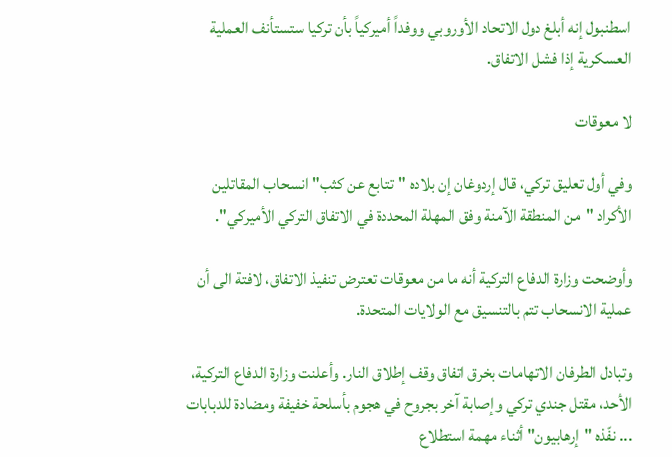اسطنبول إنه أبلغ دول الاتحاد الأوروبي ووفداً أميركياً بأن تركيا ستستأنف العملية العسكرية إذا فشل الاتفاق.

لا معوقات

وفي أول تعليق تركي، قال إردوغان إن بلاده "تتابع عن كثب" انسحاب المقاتلين الأكراد "من المنطقة الآمنة وفق المهلة المحددة في الاتفاق التركي الأميركي".

وأوضحت وزارة الدفاع التركية أنه ما من معوقات تعترض تنفيذ الاتفاق، لافتة الى أن عملية الانسحاب تتم بالتنسيق مع الولايات المتحدة.

وتبادل الطرفان الاتهامات بخرق اتفاق وقف إطلاق النار. وأعلنت وزارة الدفاع التركية، الأحد، مقتل جندي تركي وإصابة آخر بجروح في هجوم بأسلحة خفيفة ومضادة للدبابات ... نفّذه "إرهابيون" أثناء مهمة استطلاع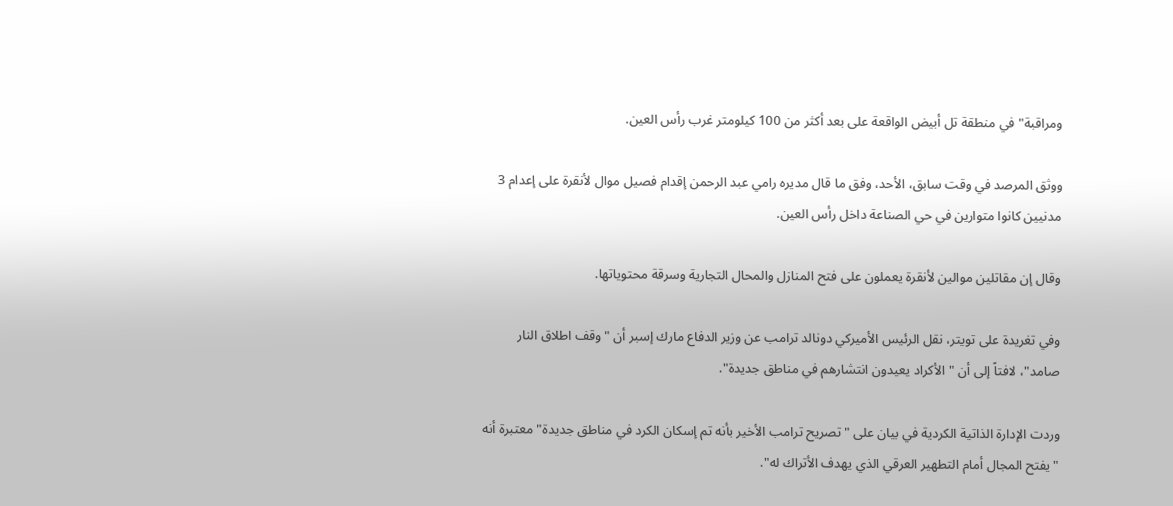ومراقبة" في منطقة تل أبيض الواقعة على بعد أكثر من 100 كيلومتر غرب رأس العين.

ووثق المرصد في وقت سابق، الأحد، وفق ما قال مديره رامي عبد الرحمن إقدام فصيل موال لأنقرة على إعدام 3 مدنيين كانوا متوارين في حي الصناعة داخل رأس العين.

وقال إن مقاتلين موالين لأنقرة يعملون على فتح المنازل والمحال التجارية وسرقة محتوياتها.

وفي تغريدة على تويتر، نقل الرئيس الأميركي دونالد ترامب عن وزير الدفاع مارك إسبر أن "وقف اطلاق النار صامد"، لافتاً إلى أن "الأكراد يعيدون انتشارهم في مناطق جديدة".

وردت الإدارة الذاتية الكردية في بيان على "تصريح ترامب الأخير بأنه تم إسكان الكرد في مناطق جديدة" معتبرة أنه "يفتح المجال أمام التطهير العرقي الذي يهدف الأتراك له".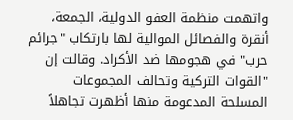واتهمت منظمة العفو الدولية، الجمعة، أنقرة والفصائل الموالية لها بارتكاب "جرائم حرب" في هجومها ضد الأكراد. وقالت إن "القوات التركية وتحالف المجموعات المسلحة المدعومة منها أظهرت تجاهلاً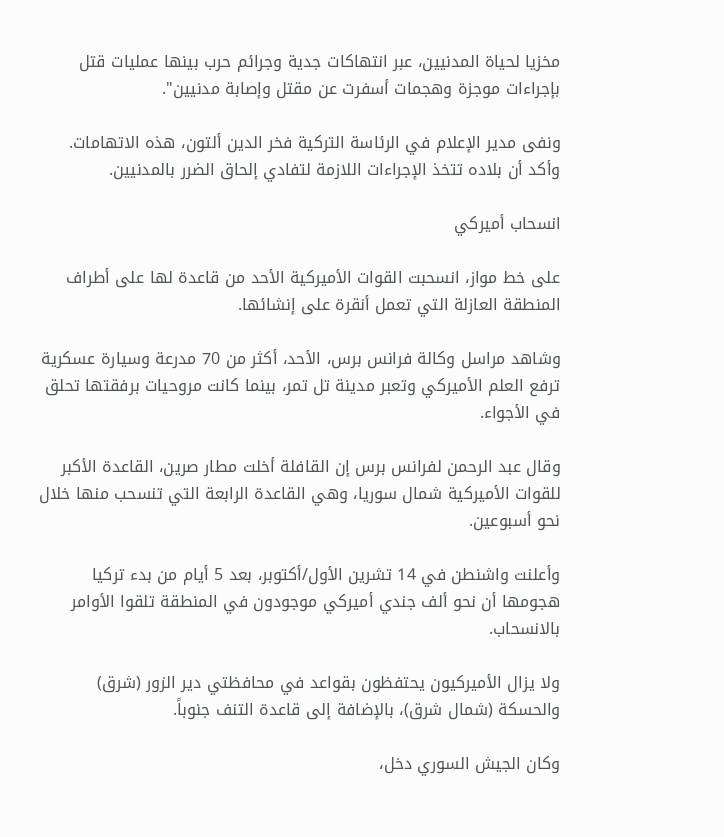مخزيا لحياة المدنيين، عبر انتهاكات جدية وجرائم حرب بينها عمليات قتل بإجراءات موجزة وهجمات أسفرت عن مقتل وإصابة مدنيين".

ونفى مدير الإعلام في الرئاسة التركية فخر الدين ألتون، هذه الاتهامات. وأكد أن بلاده تتخذ الإجراءات اللازمة لتفادي إلحاق الضرر بالمدنيين.

انسحاب أميركي

على خط مواز، انسحبت القوات الأميركية الأحد من قاعدة لها على أطراف المنطقة العازلة التي تعمل أنقرة على إنشائها.

وشاهد مراسل وكالة فرانس برس، الأحد، أكثر من 70 مدرعة وسيارة عسكرية ترفع العلم الأميركي وتعبر مدينة تل تمر، بينما كانت مروحيات برفقتها تحلق في الأجواء.

وقال عبد الرحمن لفرانس برس إن القافلة أخلت مطار صرين، القاعدة الأكبر للقوات الأميركية شمال سوريا، وهي القاعدة الرابعة التي تنسحب منها خلال نحو أسبوعين.

وأعلنت واشنطن في 14 تشرين الأول/أكتوبر، بعد 5 أيام من بدء تركيا هجومها أن نحو ألف جندي أميركي موجودون في المنطقة تلقوا الأوامر بالانسحاب.

ولا يزال الأميركيون يحتفظون بقواعد في محافظتي دير الزور (شرق) والحسكة (شمال شرق)، بالإضافة إلى قاعدة التنف جنوباً.

وكان الجيش السوري دخل،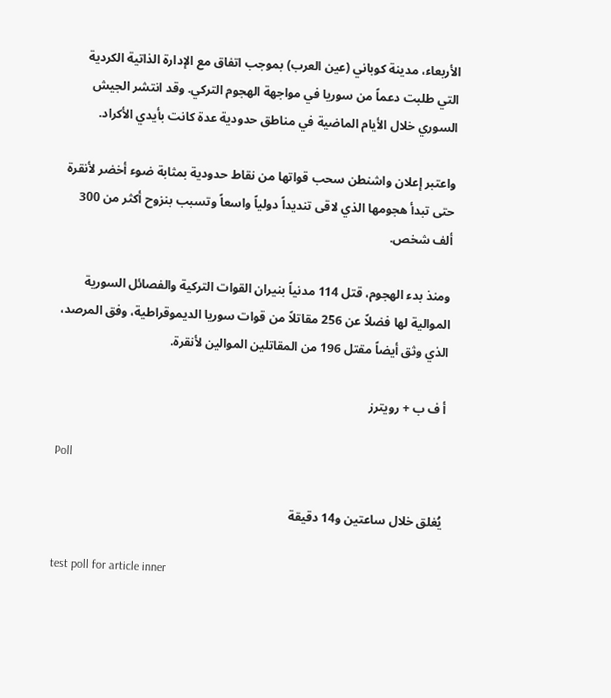الأربعاء، مدينة كوباني (عين العرب) بموجب اتفاق مع الإدارة الذاتية الكردية التي طلبت دعماً من سوريا في مواجهة الهجوم التركي. وقد انتشر الجيش السوري خلال الأيام الماضية في مناطق حدودية عدة كانت بأيدي الأكراد.

واعتبر إعلان واشنطن سحب قواتها من نقاط حدودية بمثابة ضوء أخضر لأنقرة حتى تبدأ هجومها الذي لاقى تنديداً دولياً واسعاً وتسبب بنزوح أكثر من 300 ألف شخص.

ومنذ بدء الهجوم، قتل 114 مدنياً بنيران القوات التركية والفصائل السورية الموالية لها فضلاً عن 256 مقاتلاً من قوات سوريا الديموقراطية، وفق المرصد، الذي وثق أيضاً مقتل 196 من المقاتلين الموالين لأنقرة.

أ ف ب + رويترز

Poll

يُغلق خلال ساعتين و14 دقيقة

test poll for article inner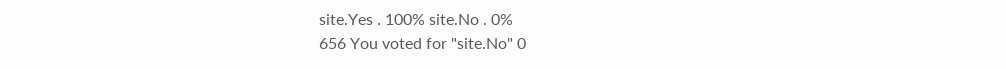site.Yes . 100% site.No . 0%
656 You voted for "site.No" 0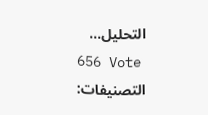التحليل...
656 Vote
التصنيفات: